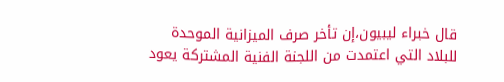قال خبراء ليبيون،إن تأخر صرف الميزانية الموحدة للبلاد التي اعتمدت من اللجنة الفنية المشتركة يعود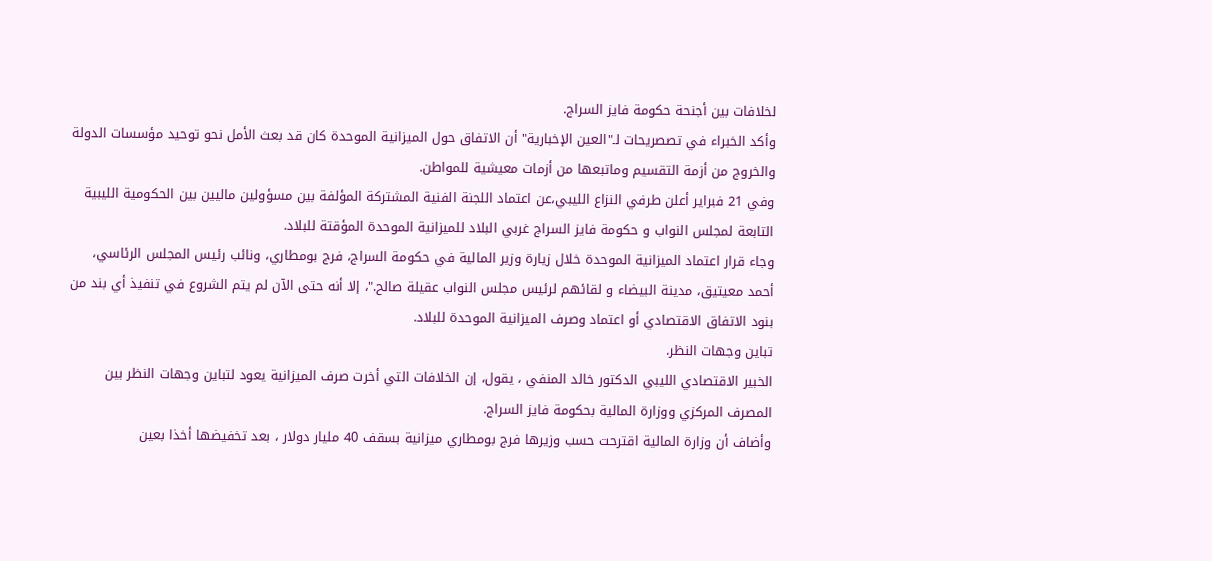لخلافات بين أجنحة حكومة فايز السراج.
وأكد الخبراء في تصصريحات لـ"العين الإخبارية" أن الاتفاق حول الميزانية الموحدة كان قد بعث الأمل نحو توحيد مؤسسات الدولة والخروج من أزمة التقسيم وماتبعها من أزمات معيشية للمواطن.
وفي 21 فبراير أعلن طرفي النزاع الليبي،عن اعتماد اللجنة الفنية المشتركة المؤلفة بين مسؤولين ماليين بين الحكومية الليبية التابعة لمجلس النواب و حكومة فايز السراج غربي البلاد للميزانية الموحدة المؤقتة للبلاد.
وجاء قرار اعتماد الميزانية الموحدة خلال زيارة وزير المالية في حكومة السراج، فرج بومطاري، ونائب رئيس المجلس الرئاسي، أحمد معيتيق، مدينة البيضاء و لقائهم لرئيس مجلس النواب عقيلة صالح."، إلا أنه حتى الآن لم يتم الشروع في تنفيذ أي بند من بنود الاتفاق الاقتصادي أو اعتماد وصرف الميزانية الموحدة للبلاد.
تباين وجهات النظر.
الخبير الاقتصادي الليبي الدكتور خالد المنفي ، يقول، إن الخلافات التي أخرت صرف الميزانية يعود لتباين وجهات النظر بين المصرف المركزي ووزارة المالية بحكومة فايز السراج.
وأضاف أن وزارة المالية اقترحت حسب وزيرها فرج بومطاري ميزانية بسقف 40 مليار دولار ، بعد تخفيضها أخذا بعين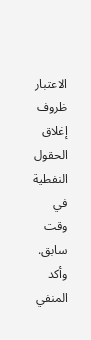الاعتبار ظروف إغلاق الحقول النفطية في وقت سابق.
وأكد المنفي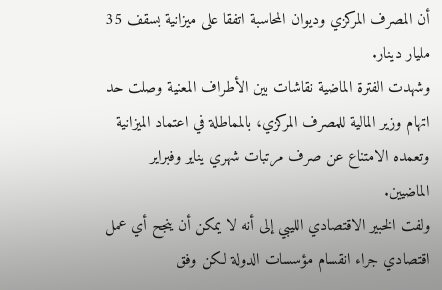أن المصرف المركزي وديوان المحاسبة اتفقا على ميزانية بسقف 35 مليار دينار.
وشهدت الفترة الماضية نقاشات بين الأطراف المعنية وصلت حد اتهام وزير المالية للمصرف المركزي، بالمماطلة في اعتماد الميزانية وتعمده الامتناع عن صرف مرتبات شهري يناير وفبراير الماضيين.
ولفت الخبير الاقتصادي الليبي إلى أنه لا يمكن أن ينجح أي عمل اقتصادي جراء انقسام مؤسسات الدولة لكن وفق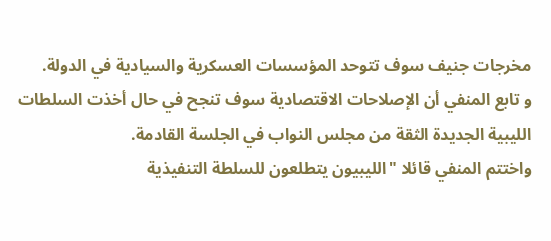مخرجات جنيف سوف تتوحد المؤسسات العسكرية والسيادية في الدولة.
و تابع المنفي أن الإصلاحات الاقتصادية سوف تنجح في حال أخذت السلطات الليبية الجديدة الثقة من مجلس النواب في الجلسة القادمة.
واختتم المنفي قائلا "الليبيون يتطلعون للسلطة التنفيذية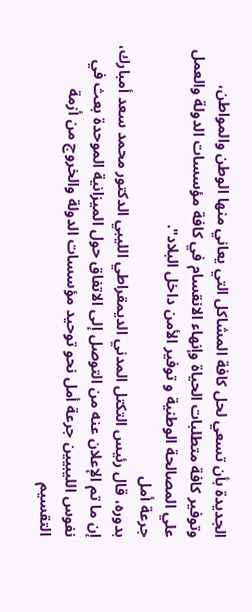الجديدة بأن تسعي لحل كافة المشاكل التي يعاني منها الوطن والمواطن، وتوفير كافة متطلبات الحياة وإنهاء الانقسام في كافة مؤسسات الدولة والعمل علي المصالحة الوطنية و توفير الأمن داخل البلاد".
جرعة أمل
بدوره، قال رئيس التكتل المدني الديمقراطي الليبي الدكتور محمد سعد أمبارك، إن ما تم الإعلان عنه من التوصل إلى الاتفاق حول الميزانية الموحدة بعث في نفوس الليبيين جرعة أمل نحو توحيد مؤسسات الدولة والخروج من أزمة التقسيم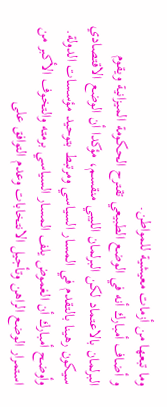وما تبعها من أزمات معيشية للمواطن.
و أضاف أمبارك أنه في الوضع الطبيعي تقترح الحكومة الميزانية ويقوم البرلمان بالاعتماد لكن البرلمان الليبي منقسم، مؤكدا أن الوضع الاقتصادي سيكون رهينا بالتقدم في المسار السياسي ومرتبط بتوحيد مؤسسات الدولة.
وأوضح أمبارك أن الغموض يلف المسار السياسي برمته والتخوف الأكبر من استمرار الوضع الراهن وتأجيل الانتخابات وعدم التوافق على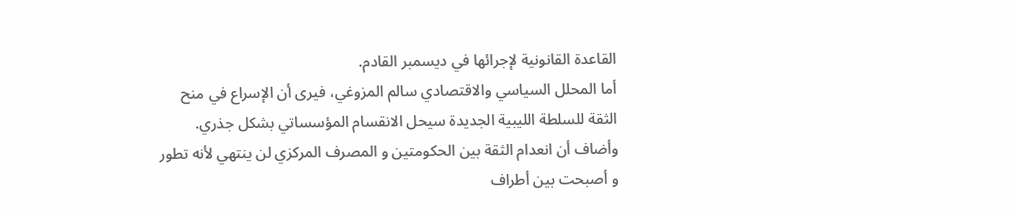القاعدة القانونية لإجرائها في ديسمبر القادم.
أما المحلل السياسي والاقتصادي سالم المزوغي، فيرى أن الإسراع في منح الثقة للسلطة الليبية الجديدة سيحل الانقسام المؤسساتي بشكل جذري.
وأضاف أن انعدام الثقة بين الحكومتين و المصرف المركزي لن ينتهي لأنه تطور و أصبحت بين أطراف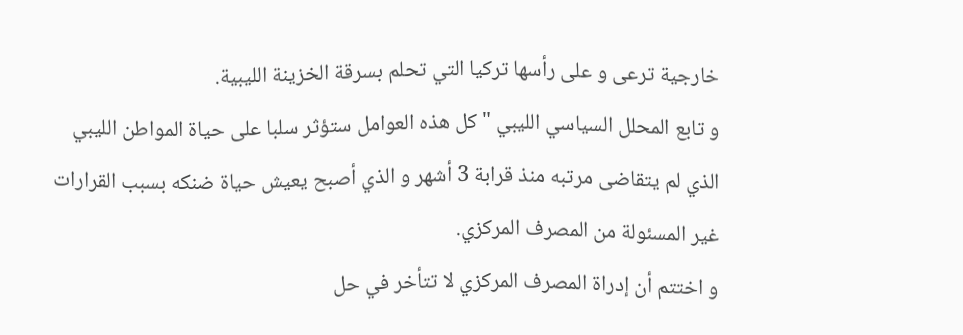خارجية ترعى و على رأسها تركيا التي تحلم بسرقة الخزينة الليبية.
و تابع المحلل السياسي الليبي "كل هذه العوامل ستؤثر سلبا على حياة المواطن الليبي الذي لم يتقاضى مرتبه منذ قرابة 3 أشهر و الذي أصبح يعيش حياة ضنكه بسبب القرارات غير المسئولة من المصرف المركزي.
و اختتم أن إدراة المصرف المركزي لا تتأخر في حل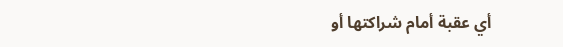أي عقبة أمام شراكتها أو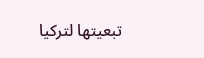تبعيتها لتركيا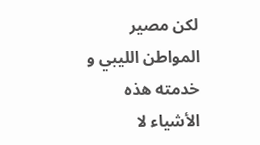لكن مصير المواطن الليبي و خدمته هذه الأشياء لا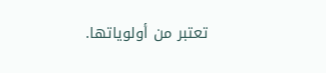تعتبر من أولوياتها.